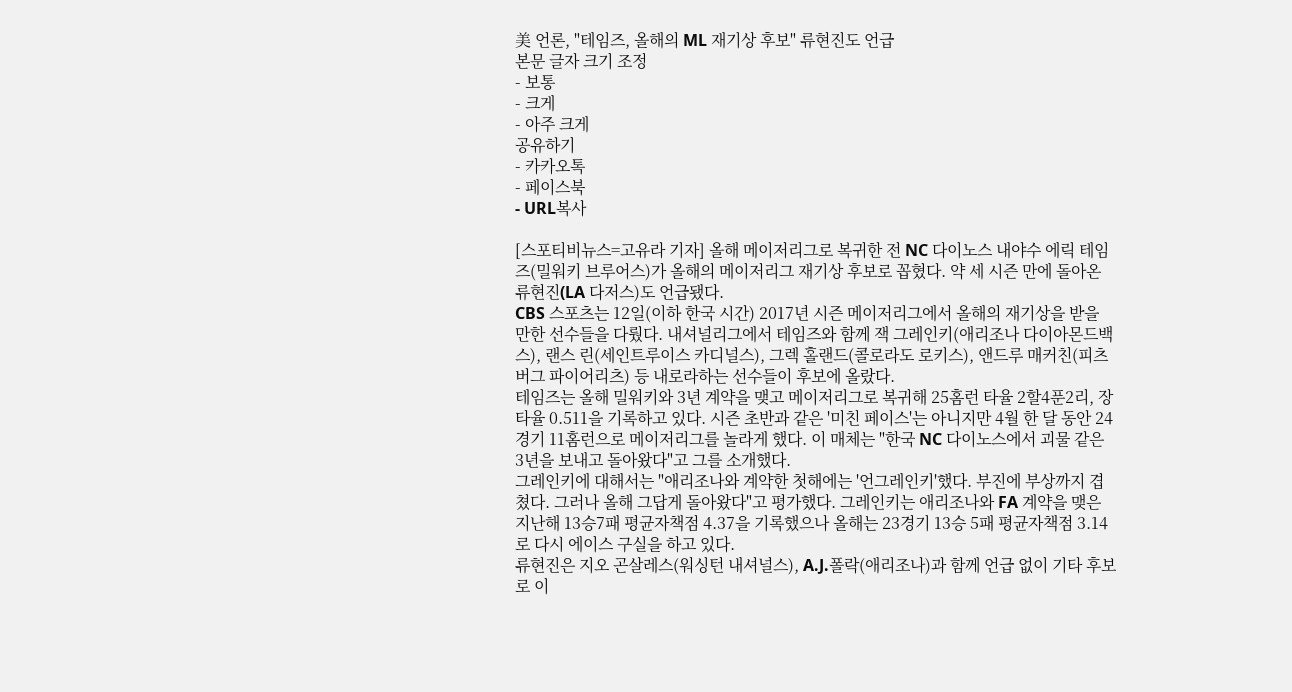美 언론, "테임즈, 올해의 ML 재기상 후보" 류현진도 언급
본문 글자 크기 조정
- 보통
- 크게
- 아주 크게
공유하기
- 카카오톡
- 페이스북
- URL복사

[스포티비뉴스=고유라 기자] 올해 메이저리그로 복귀한 전 NC 다이노스 내야수 에릭 테임즈(밀워키 브루어스)가 올해의 메이저리그 재기상 후보로 꼽혔다. 약 세 시즌 만에 돌아온 류현진(LA 다저스)도 언급됐다.
CBS 스포츠는 12일(이하 한국 시간) 2017년 시즌 메이저리그에서 올해의 재기상을 받을 만한 선수들을 다뤘다. 내셔널리그에서 테임즈와 함께 잭 그레인키(애리조나 다이아몬드백스), 랜스 린(세인트루이스 카디널스), 그렉 홀랜드(콜로라도 로키스), 앤드루 매커친(피츠버그 파이어리츠) 등 내로라하는 선수들이 후보에 올랐다.
테임즈는 올해 밀워키와 3년 계약을 맺고 메이저리그로 복귀해 25홈런 타율 2할4푼2리, 장타율 0.511을 기록하고 있다. 시즌 초반과 같은 '미친 페이스'는 아니지만 4월 한 달 동안 24경기 11홈런으로 메이저리그를 놀라게 했다. 이 매체는 "한국 NC 다이노스에서 괴물 같은 3년을 보내고 돌아왔다"고 그를 소개했다.
그레인키에 대해서는 "애리조나와 계약한 첫해에는 '언그레인키'했다. 부진에 부상까지 겹쳤다. 그러나 올해 그답게 돌아왔다"고 평가했다. 그레인키는 애리조나와 FA 계약을 맺은 지난해 13승7패 평균자책점 4.37을 기록했으나 올해는 23경기 13승 5패 평균자책점 3.14로 다시 에이스 구실을 하고 있다.
류현진은 지오 곤살레스(워싱턴 내셔널스), A.J.폴락(애리조나)과 함께 언급 없이 기타 후보로 이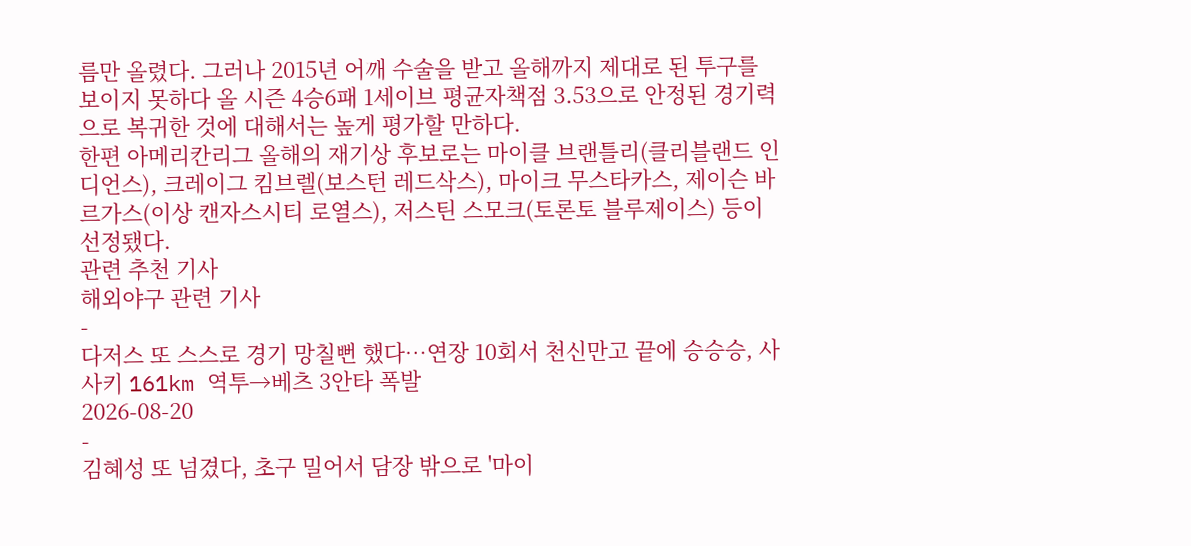름만 올렸다. 그러나 2015년 어깨 수술을 받고 올해까지 제대로 된 투구를 보이지 못하다 올 시즌 4승6패 1세이브 평균자책점 3.53으로 안정된 경기력으로 복귀한 것에 대해서는 높게 평가할 만하다.
한편 아메리칸리그 올해의 재기상 후보로는 마이클 브랜틀리(클리블랜드 인디언스), 크레이그 킴브렐(보스턴 레드삭스), 마이크 무스타카스, 제이슨 바르가스(이상 캔자스시티 로열스), 저스틴 스모크(토론토 블루제이스) 등이 선정됐다.
관련 추천 기사
해외야구 관련 기사
-
다저스 또 스스로 경기 망칠뻔 했다…연장 10회서 천신만고 끝에 승승승, 사사키 161km 역투→베츠 3안타 폭발
2026-08-20
-
김혜성 또 넘겼다, 초구 밀어서 담장 밖으로 '마이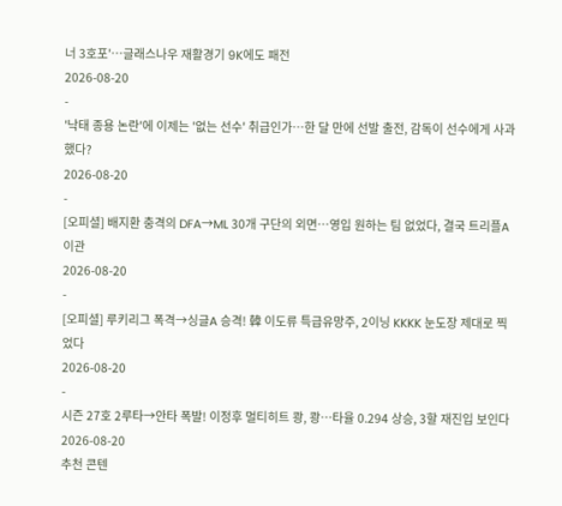너 3호포'…글래스나우 재활경기 9K에도 패전
2026-08-20
-
'낙태 종용 논란'에 이제는 '없는 선수' 취급인가…한 달 만에 선발 출전, 감독이 선수에게 사과했다?
2026-08-20
-
[오피셜] 배지환 충격의 DFA→ML 30개 구단의 외면…영입 원하는 팀 없었다, 결국 트리플A 이관
2026-08-20
-
[오피셜] 루키리그 폭격→싱글A 승격! 韓 이도류 특급유망주, 2이닝 KKKK 눈도장 제대로 찍었다
2026-08-20
-
시즌 27호 2루타→안타 폭발! 이정후 멀티히트 쾅, 쾅…타율 0.294 상승, 3할 재진입 보인다
2026-08-20
추천 콘텐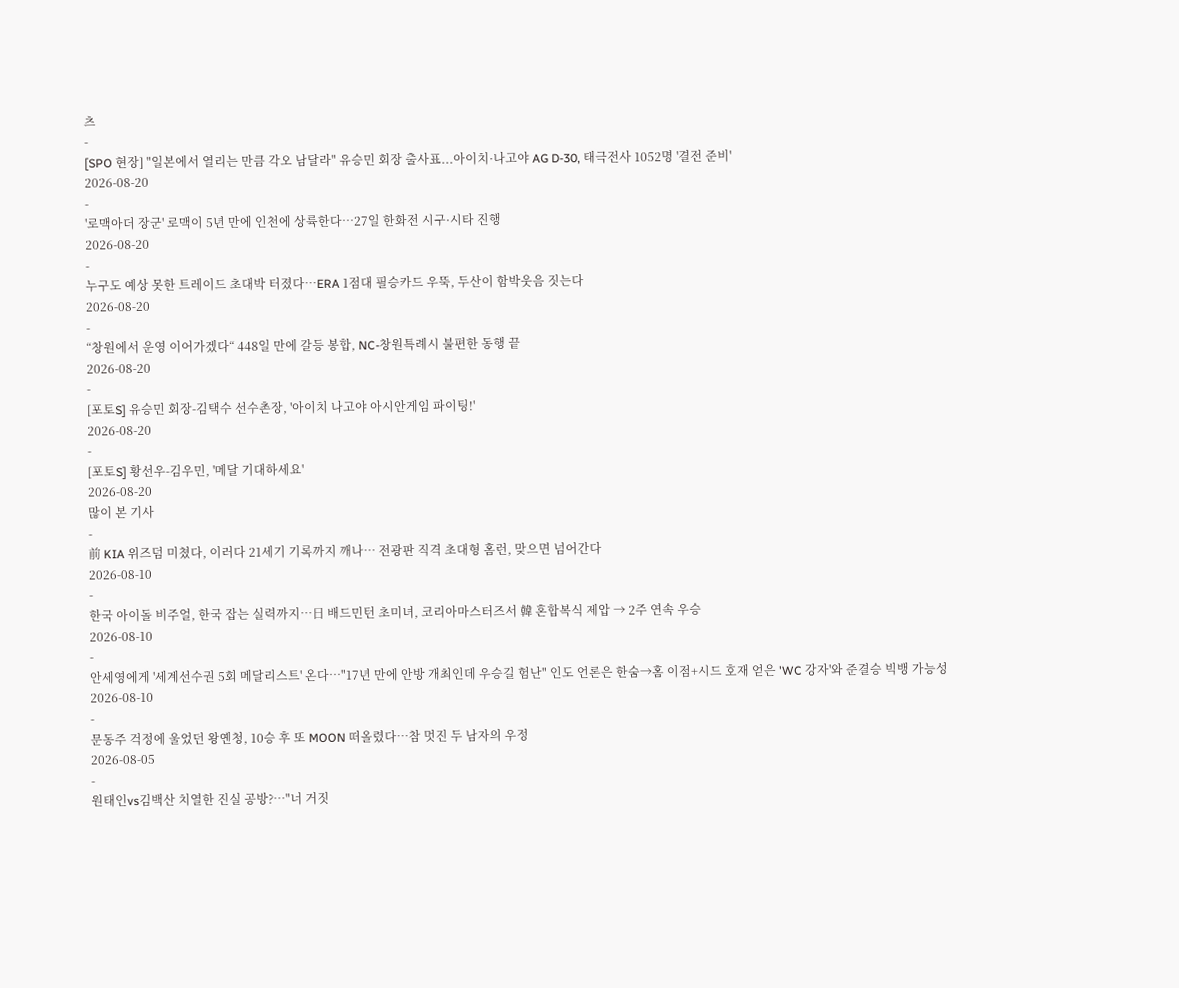츠
-
[SPO 현장] "일본에서 열리는 만큼 각오 남달라" 유승민 회장 출사표...아이치·나고야 AG D-30, 태극전사 1052명 '결전 준비'
2026-08-20
-
'로맥아더 장군' 로맥이 5년 만에 인천에 상륙한다…27일 한화전 시구·시타 진행
2026-08-20
-
누구도 예상 못한 트레이드 초대박 터졌다…ERA 1점대 필승카드 우뚝, 두산이 함박웃음 짓는다
2026-08-20
-
“창원에서 운영 이어가겠다“ 448일 만에 갈등 봉합, NC-창원특례시 불편한 동행 끝
2026-08-20
-
[포토S] 유승민 회장-김택수 선수촌장, '아이치 나고야 아시안게임 파이팅!'
2026-08-20
-
[포토S] 황선우-김우민, '메달 기대하세요'
2026-08-20
많이 본 기사
-
前 KIA 위즈덤 미쳤다, 이러다 21세기 기록까지 깨나… 전광판 직격 초대형 홈런, 맞으면 넘어간다
2026-08-10
-
한국 아이돌 비주얼, 한국 잡는 실력까지…日 배드민턴 초미녀, 코리아마스터즈서 韓 혼합복식 제압 → 2주 연속 우승
2026-08-10
-
안세영에게 '세계선수권 5회 메달리스트' 온다…"17년 만에 안방 개최인데 우승길 험난" 인도 언론은 한숨→홈 이점+시드 호재 얻은 'WC 강자'와 준결승 빅뱅 가능성
2026-08-10
-
문동주 걱정에 울었던 왕옌청, 10승 후 또 MOON 떠올렸다…참 멋진 두 남자의 우정
2026-08-05
-
원태인vs김백산 치열한 진실 공방?…"너 거짓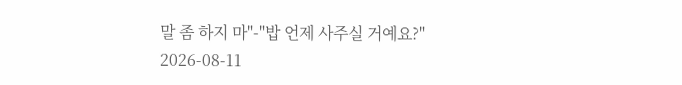말 좀 하지 마"-"밥 언제 사주실 거예요?"
2026-08-11